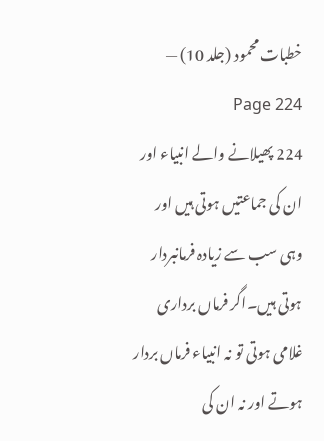خطبات محمود (جلد 10) — Page 224
224 پھیلانے والے انبیاء اور ان کی جماعتیں ہوتی ہیں اور وہی سب سے زیادہ فرمانبردار ہوتی ہیں۔اگر فرماں برداری غلامی ہوتی تو نہ انبیاء فرماں بردار ہوتے اور نہ ان کی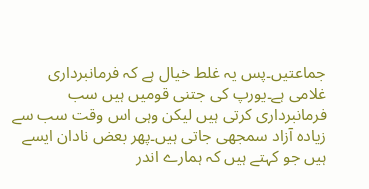جماعتیں۔پس یہ غلط خیال ہے کہ فرمانبرداری غلامی ہے۔یورپ کی جتنی قومیں ہیں سب فرمانبرداری کرتی ہیں لیکن وہی اس وقت سب سے زیادہ آزاد سمجھی جاتی ہیں۔پھر بعض نادان ایسے ہیں جو کہتے ہیں کہ ہمارے اندر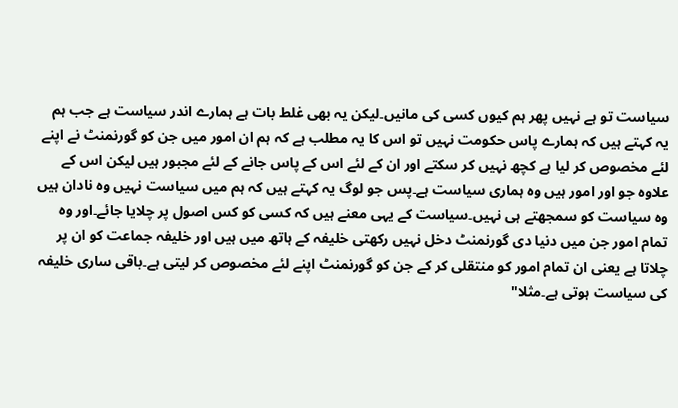سیاست تو ہے نہیں پھر ہم کیوں کسی کی مانیں۔لیکن یہ بھی غلط بات ہے ہمارے اندر سیاست ہے جب ہم یہ کہتے ہیں کہ ہمارے پاس حکومت نہیں تو اس کا یہ مطلب ہے کہ ہم ان امور میں جن کو گورنمنٹ نے اپنے لئے مخصوص کر لیا ہے کچھ نہیں کر سکتے اور ان کے لئے اس کے پاس جانے کے لئے مجبور ہیں لیکن اس کے علاوہ جو اور امور ہیں وہ ہماری سیاست ہے۔پس جو لوگ یہ کہتے ہیں کہ ہم میں سیاست نہیں وہ نادان ہیں وہ سیاست کو سمجھتے ہی نہیں۔سیاست کے یہی معنے ہیں کہ کسی کو کس اصول پر چلایا جائے۔اور وہ تمام امور جن میں دنیا دی گورنمنٹ دخل نہیں رکھتی خلیفہ کے ہاتھ میں ہیں اور خلیفہ جماعت کو ان پر چلاتا ہے یعنی ان تمام امور کو منتقلی کر کے جن کو گورنمنٹ اپنے لئے مخصوص کر لیتی ہے۔باقی ساری خلیفہ کی سیاست ہوتی ہے۔مثلا"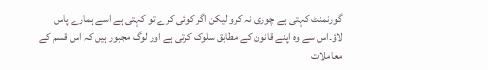گورنمنٹ کہتی ہے چوری نہ کرو لیکن اگر کوئی کرے تو کہتی ہے اسے ہمارے پاس لاؤ۔اس سے وہ اپنے قانون کے مطابق سلوک کرتی ہے اور لوگ مجبور ہیں کہ اس قسم کے معاملات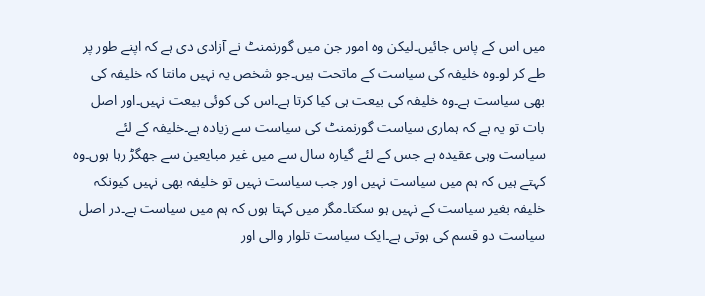میں اس کے پاس جائیں۔لیکن وہ امور جن میں گورنمنٹ نے آزادی دی ہے کہ اپنے طور پر طے کر لو۔وہ خلیفہ کی سیاست کے ماتحت ہیں۔جو شخص یہ نہیں مانتا کہ خلیفہ کی بھی سیاست ہے۔وہ خلیفہ کی بیعت ہی کیا کرتا ہے۔اس کی کوئی بیعت نہیں۔اور اصل بات تو یہ ہے کہ ہماری سیاست گورنمنٹ کی سیاست سے زیادہ ہے۔خلیفہ کے لئے سیاست وہی عقیدہ ہے جس کے لئے گیارہ سال سے میں غیر مبایعین سے جھگڑ رہا ہوں۔وہ کہتے ہیں کہ ہم میں سیاست نہیں اور جب سیاست نہیں تو خلیفہ بھی نہیں کیونکہ خلیفہ بغیر سیاست کے نہیں ہو سکتا۔مگر میں کہتا ہوں کہ ہم میں سیاست ہے۔در اصل سیاست دو قسم کی ہوتی ہے۔ایک سیاست تلوار والی اور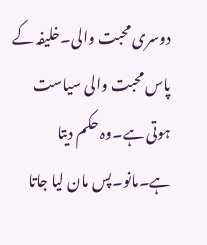دوسری محبت والی۔خلیفہ کے پاس محبت والی سیاست ہوتی ہے۔وہ حکم دیتا ہے۔مانو۔پس مان لیا جاتا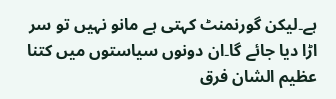ہے۔لیکن گورنمنٹ کہتی ہے مانو نہیں تو سر اڑا دیا جائے گا۔ان دونوں سیاستوں میں کتنا عظیم الشان فرق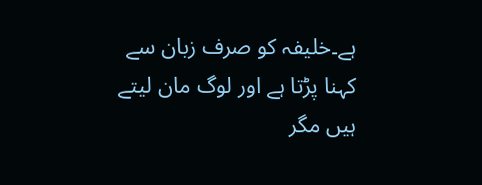ہے۔خلیفہ کو صرف زبان سے کہنا پڑتا ہے اور لوگ مان لیتے ہیں مگر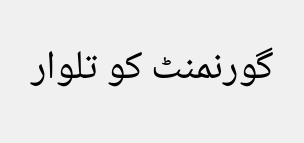گورنمنٹ کو تلوار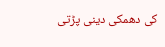کی دھمکی دینی پڑتی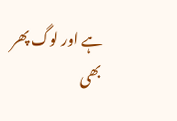ہے اور لوگ پھر بھی